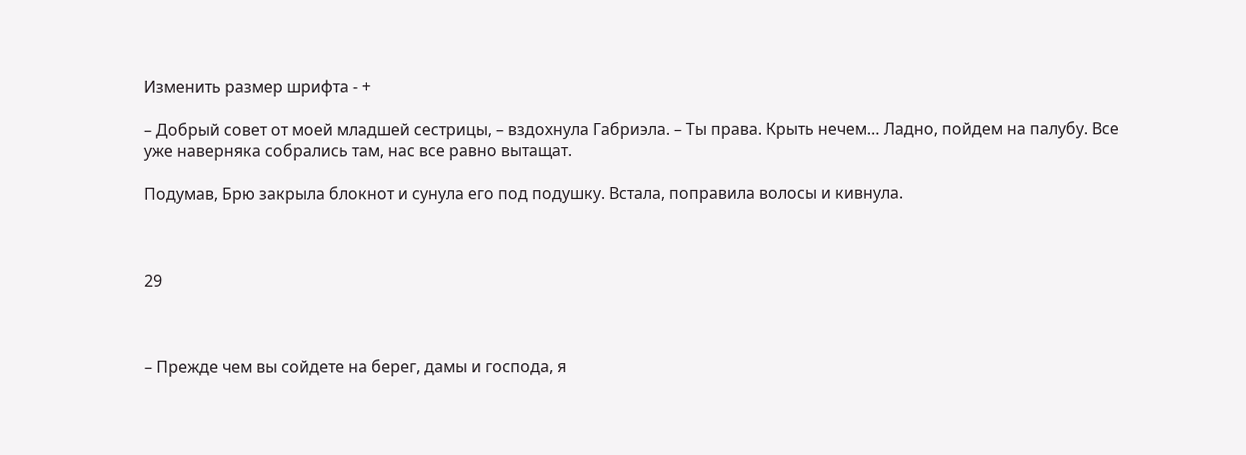Изменить размер шрифта - +

– Добрый совет от моей младшей сестрицы, – вздохнула Габриэла. – Ты права. Крыть нечем… Ладно, пойдем на палубу. Все уже наверняка собрались там, нас все равно вытащат.

Подумав, Брю закрыла блокнот и сунула его под подушку. Встала, поправила волосы и кивнула.



29



– Прежде чем вы сойдете на берег, дамы и господа, я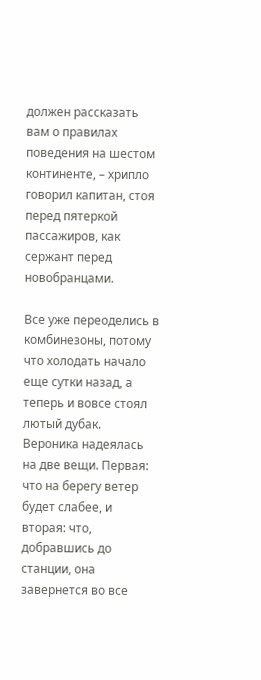должен рассказать вам о правилах поведения на шестом континенте, – хрипло говорил капитан, стоя перед пятеркой пассажиров, как сержант перед новобранцами.

Все уже переоделись в комбинезоны, потому что холодать начало еще сутки назад, а теперь и вовсе стоял лютый дубак. Вероника надеялась на две вещи. Первая: что на берегу ветер будет слабее, и вторая: что, добравшись до станции, она завернется во все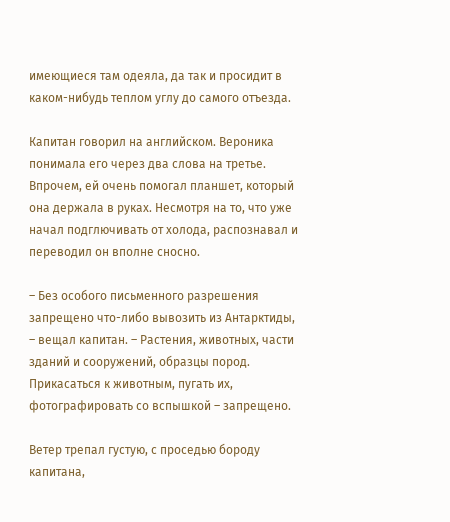имеющиеся там одеяла, да так и просидит в каком-нибудь теплом углу до самого отъезда.

Капитан говорил на английском. Вероника понимала его через два слова на третье. Впрочем, ей очень помогал планшет, который она держала в руках. Несмотря на то, что уже начал подглючивать от холода, распознавал и переводил он вполне сносно.

– Без особого письменного разрешения запрещено что-либо вывозить из Антарктиды, – вещал капитан. – Растения, животных, части зданий и сооружений, образцы пород. Прикасаться к животным, пугать их, фотографировать со вспышкой – запрещено.

Ветер трепал густую, с проседью бороду капитана,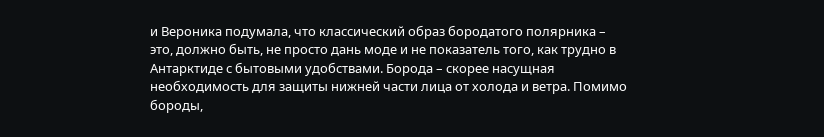и Вероника подумала, что классический образ бородатого полярника – это, должно быть, не просто дань моде и не показатель того, как трудно в Антарктиде с бытовыми удобствами. Борода – скорее насущная необходимость для защиты нижней части лица от холода и ветра. Помимо бороды,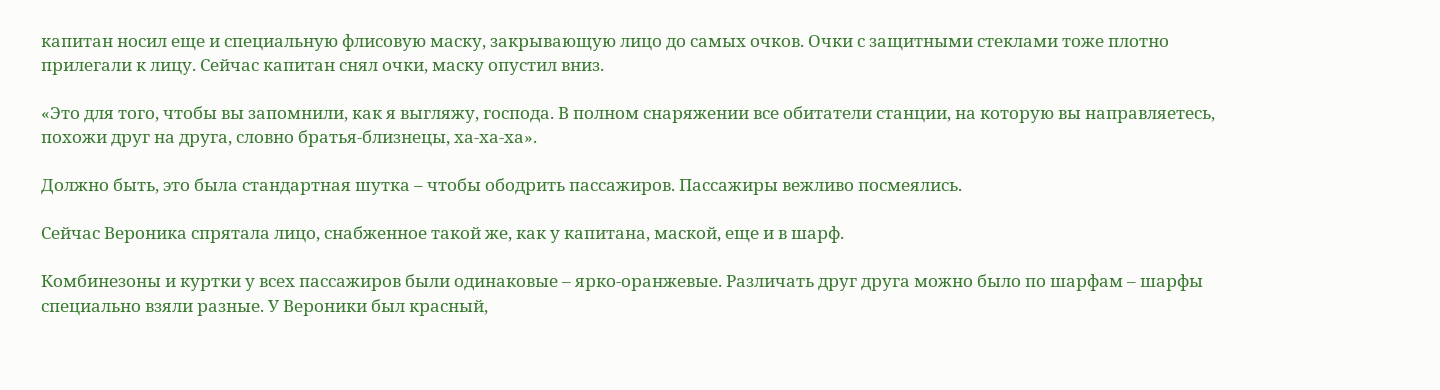капитан носил еще и специальную флисовую маску, закрывающую лицо до самых очков. Очки с защитными стеклами тоже плотно прилегали к лицу. Сейчас капитан снял очки, маску опустил вниз.

«Это для того, чтобы вы запомнили, как я выгляжу, господа. В полном снаряжении все обитатели станции, на которую вы направляетесь, похожи друг на друга, словно братья-близнецы, ха-ха-ха».

Должно быть, это была стандартная шутка – чтобы ободрить пассажиров. Пассажиры вежливо посмеялись.

Сейчас Вероника спрятала лицо, снабженное такой же, как у капитана, маской, еще и в шарф.

Комбинезоны и куртки у всех пассажиров были одинаковые – ярко-оранжевые. Различать друг друга можно было по шарфам – шарфы специально взяли разные. У Вероники был красный,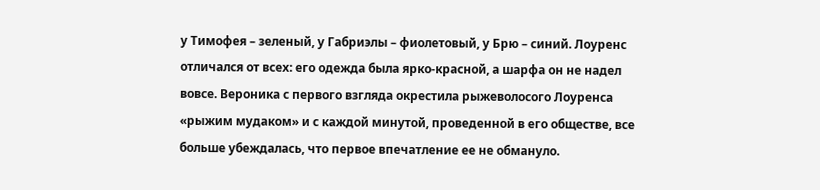у Тимофея – зеленый, у Габриэлы – фиолетовый, у Брю – синий. Лоуренс отличался от всех: его одежда была ярко-красной, а шарфа он не надел вовсе. Вероника с первого взгляда окрестила рыжеволосого Лоуренса «рыжим мудаком» и с каждой минутой, проведенной в его обществе, все больше убеждалась, что первое впечатление ее не обмануло.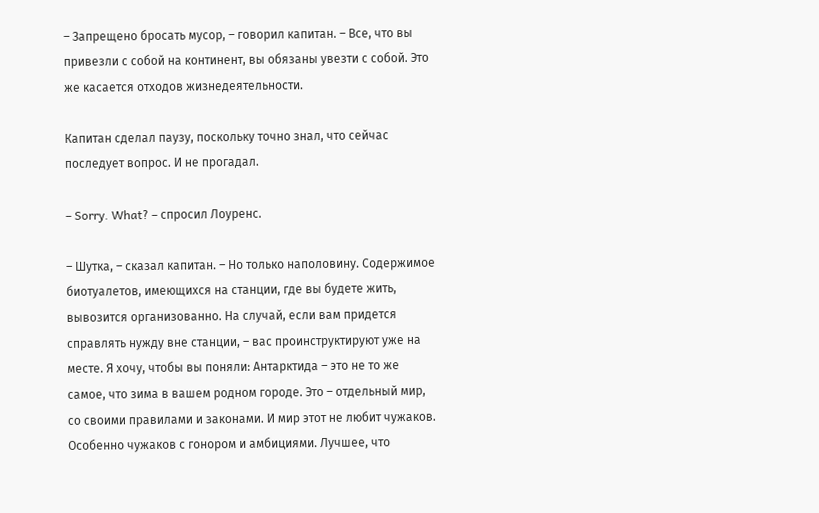– Запрещено бросать мусор, – говорил капитан. – Все, что вы привезли с собой на континент, вы обязаны увезти с собой. Это же касается отходов жизнедеятельности.

Капитан сделал паузу, поскольку точно знал, что сейчас последует вопрос. И не прогадал.

– Sorry. What? – спросил Лоуренс.

– Шутка, – сказал капитан. – Но только наполовину. Содержимое биотуалетов, имеющихся на станции, где вы будете жить, вывозится организованно. На случай, если вам придется справлять нужду вне станции, – вас проинструктируют уже на месте. Я хочу, чтобы вы поняли: Антарктида – это не то же самое, что зима в вашем родном городе. Это – отдельный мир, со своими правилами и законами. И мир этот не любит чужаков. Особенно чужаков с гонором и амбициями. Лучшее, что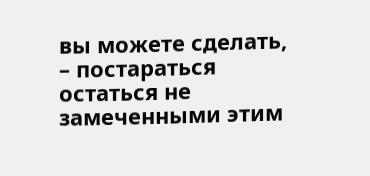вы можете сделать, – постараться остаться не замеченными этим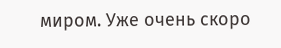миром. Уже очень скоро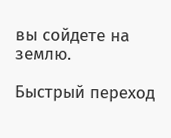вы сойдете на землю.

Быстрый переход